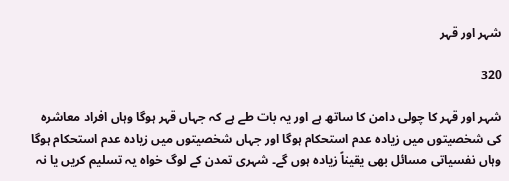شہر اور قہر

320

شہر اور قہر کا چولی دامن کا ساتھ ہے اور یہ بات طے ہے کہ جہاں قہر ہوگا وہاں افراد معاشرہ کی شخصیتوں میں زیادہ عدم استحکام ہوگا اور جہاں شخصیتوں میں زیادہ عدم استحکام ہوگا وہاں نفسیاتی مسائل بھی یقیناً زیادہ ہوں گے۔ شہری تمدن کے لوگ خواہ یہ تسلیم کریں یا نہ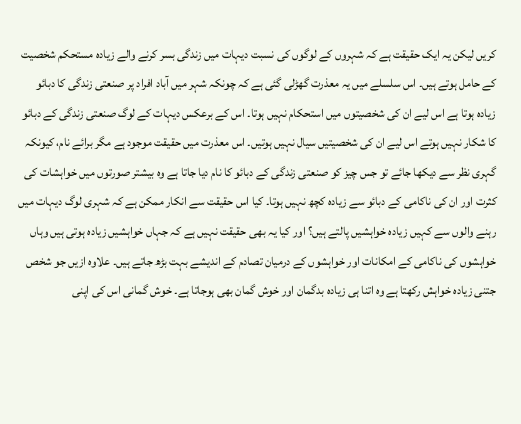کریں لیکن یہ ایک حقیقت ہے کہ شہروں کے لوگوں کی نسبت دیہات میں زندگی بسر کرنے والے زیادہ مستحکم شخصیت کے حامل ہوتے ہیں۔ اس سلسلے میں یہ معذرت گھڑلی گئی ہے کہ چونکہ شہر میں آباد افراد پر صنعتی زندگی کا دبائو زیادہ ہوتا ہے اس لیے ان کی شخصیتوں میں استحکام نہیں ہوتا۔ اس کے برعکس دیہات کے لوگ صنعتی زندگی کے دبائو کا شکار نہیں ہوتے اس لیے ان کی شخصیتیں سیال نہیں ہوتیں۔ اس معذرت میں حقیقت موجود ہے مگر برائے نام، کیونکہ گہری نظر سے دیکھا جائے تو جس چیز کو صنعتی زندگی کے دبائو کا نام دیا جاتا ہے وہ بیشتر صورتوں میں خواہشات کی کثرت اور ان کی ناکامی کے دبائو سے زیادہ کچھ نہیں ہوتا۔ کیا اس حقیقت سے انکار ممکن ہے کہ شہری لوگ دیہات میں رہنے والوں سے کہیں زیادہ خواہشیں پالتے ہیں؟ اور کیا یہ بھی حقیقت نہیں ہے کہ جہاں خواہشیں زیادہ ہوتی ہیں وہاں خواہشوں کی ناکامی کے امکانات اور خواہشوں کے درمیان تصادم کے اندیشے بہت بڑھ جاتے ہیں۔ علاوہ ازیں جو شخص جتنی زیادہ خواہش رکھتا ہے وہ اتنا ہی زیادہ بدگمان اور خوش گمان بھی ہوجاتا ہے۔ خوش گمانی اس کی اپنی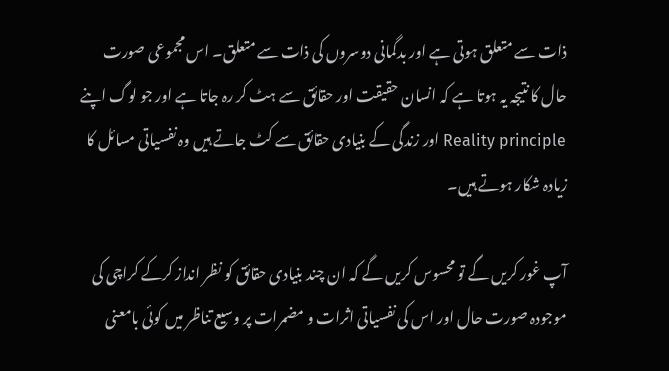ذات سے متعلق ہوتی ہے اور بدگمانی دوسروں کی ذات سے متعلق۔ اس مجموعی صورت حال کا نتیجہ یہ ہوتا ہے کہ انسان حقیقت اور حقائق سے ہٹ کر رہ جاتا ہے اور جو لوگ اپنے Reality principle اور زندگی کے بنیادی حقائق سے کٹ جاتے ہیں وہ نفسیاتی مسائل کا زیادہ شکار ہوتے ہیں۔

آپ غور کریں گے تو محسوس کریں گے کہ ان چند بنیادی حقائق کو نظر انداز کرکے کراچی کی موجودہ صورت حال اور اس کی نفسیاتی اثرات و مضمرات پر وسیع تناظر میں کوئی بامعنی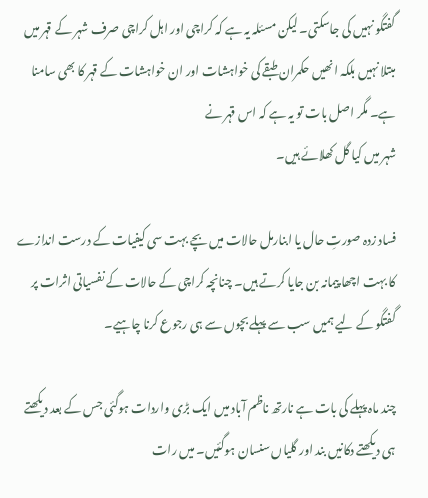گفتگو نہیں کی جاسکتی۔ لیکن مسئلہ یہ ہے کہ کراچی اور اہل کراچی صرف شہر کے قہر میں مبتلا نہیں بلکہ انھیں حکمران طبقے کی خواہشات اور ان خواہشات کے قہر کا بھی سامنا ہے۔ مگر اصل بات تو یہ ہے کہ اس قہر نے
شہر میں کیا گل کھلائے ہیں۔

فساد زدہ صورتِ حال یا ابنارمل حالات میں بچے بہت سی کیفیات کے درست اندازے کا بہت اچھا پیمانہ بن جایا کرتے ہیں۔ چنانچہ کراچی کے حالات کے نفسیاتی اثرات پر گفتگو کے لیے ہمیں سب سے پہلے بچوں سے ہی رجوع کرنا چاہیے۔

چند ماہ پہلے کی بات ہے نارتھ ناظم آباد میں ایک بڑی واردات ہوگئی جس کے بعد دیکھتے ہی دیکھتے دکانیں بند اور گلیاں سنسان ہوگئیں۔ میں رات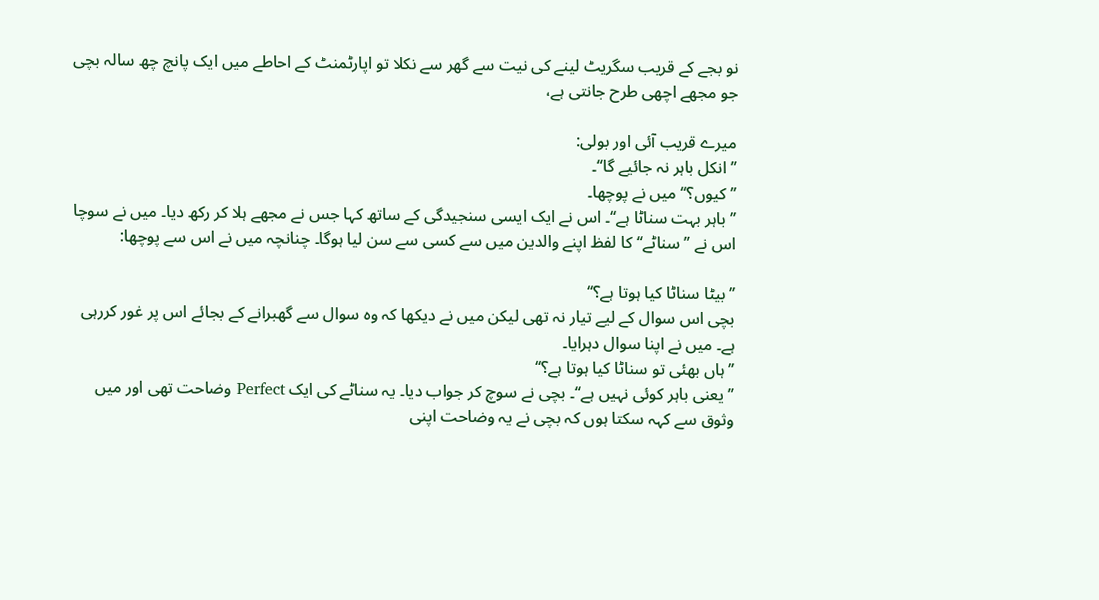نو بجے کے قریب سگریٹ لینے کی نیت سے گھر سے نکلا تو اپارٹمنٹ کے احاطے میں ایک پانچ چھ سالہ بچی جو مجھے اچھی طرح جانتی ہے،

میرے قریب آئی اور بولی:
’’انکل باہر نہ جائیے گا‘‘۔
’’کیوں؟‘‘ میں نے پوچھا۔
’’باہر بہت سناٹا ہے‘‘۔ اس نے ایک ایسی سنجیدگی کے ساتھ کہا جس نے مجھے ہلا کر رکھ دیا۔ میں نے سوچا اس نے ’’سناٹے‘‘ کا لفظ اپنے والدین میں سے کسی سے سن لیا ہوگا۔ چنانچہ میں نے اس سے پوچھا:

’’بیٹا سناٹا کیا ہوتا ہے؟‘‘
بچی اس سوال کے لیے تیار نہ تھی لیکن میں نے دیکھا کہ وہ سوال سے گھبرانے کے بجائے اس پر غور کررہی ہے۔ میں نے اپنا سوال دہرایا۔
’’ہاں بھئی تو سناٹا کیا ہوتا ہے؟‘‘
’’یعنی باہر کوئی نہیں ہے‘‘۔ بچی نے سوچ کر جواب دیا۔ یہ سناٹے کی ایک Perfect وضاحت تھی اور میں وثوق سے کہہ سکتا ہوں کہ بچی نے یہ وضاحت اپنی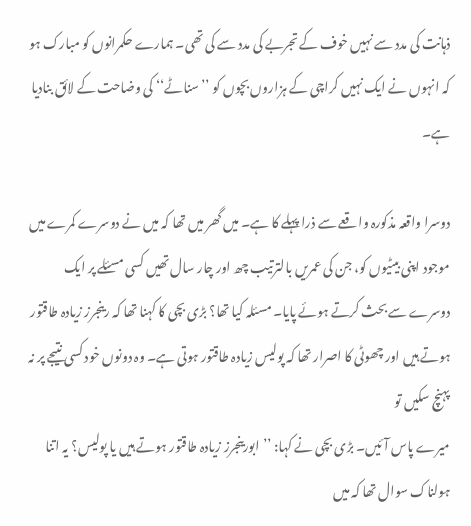ذہانت کی مدد سے نہیں خوف کے تجربے کی مدد سے کی تھی۔ ہمارے حکمرانوں کو مبارک ہو کہ انہوں نے ایک نہیں کراچی کے ہزاروں بچوں کو ’’سناٹے‘‘ کی وضاحت کے لائق بنادیا ہے۔

دوسرا واقعہ مذکورہ واقعے سے ذرا پہلے کا ہے۔ میں گھر میں تھا کہ میں نے دوسرے کمرے میں موجود اپنی بیٹیوں کو، جن کی عمریں بالترتیب چھ اور چار سال تھیں کسی مسئلے پر ایک دوسرے سے بحث کرتے ہوئے پایا۔ مسئلہ کیا تھا؟ بڑی بچی کا کہنا تھا کہ رینجرز زیادہ طاقتور ہوتے ہیں اور چھوٹی کا اصرار تھا کہ پولیس زیادہ طاقتور ہوتی ہے۔ وہ دونوں خود کسی نتیجے پر نہ پہنچ سکیں تو
میرے پاس آئیں۔ بڑی بچی نے کہا: ’’ابورینجرز زیادہ طاقتور ہوتے ہیں یا پولیس؟ یہ اتنا ہولناک سوال تھا کہ میں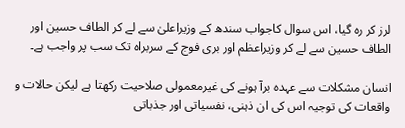لرز کر رہ گیا، اس سوال کاجواب سندھ کے وزیراعلیٰ سے لے کر الطاف حسین اور الطاف حسین سے لے کر وزیراعظم اور بری فوج کے سربراہ تک سب پر واجب ہے۔

انسان مشکلات سے عہدہ برآ ہونے کی غیرمعمولی صلاحیت رکھتا ہے لیکن حالات و واقعات کی توجیہ اس کی ان ذہنی، نفسیاتی اور جذباتی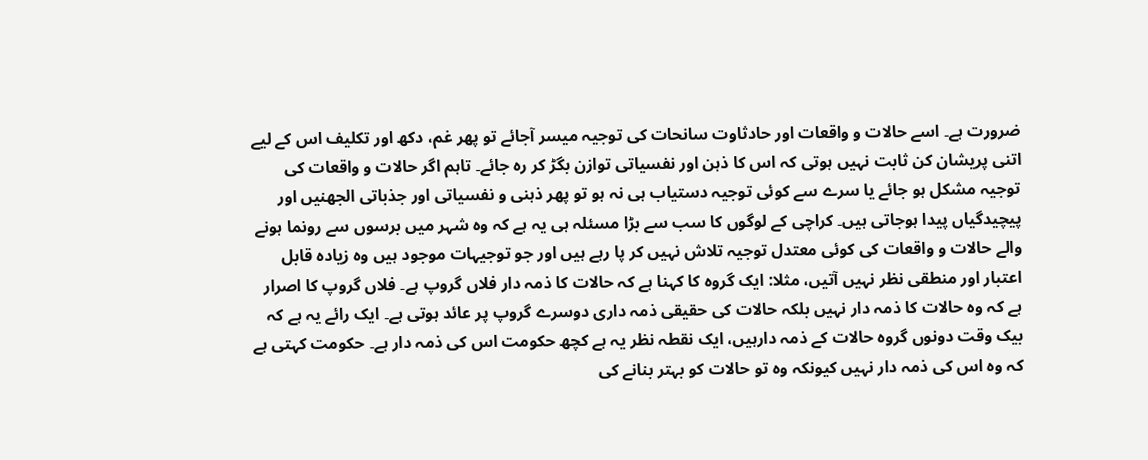ضرورت ہے۔ اسے حالات و واقعات اور حادثاوت سانحات کی توجیہ میسر آجائے تو پھر غم، دکھ اور تکلیف اس کے لیے اتنی پریشان کن ثابت نہیں ہوتی کہ اس کا ذہن اور نفسیاتی توازن بگڑ کر رہ جائے۔ تاہم اگر حالات و واقعات کی توجیہ مشکل ہو جائے یا سرے سے کوئی توجیہ دستیاب ہی نہ ہو تو پھر ذہنی و نفسیاتی اور جذباتی الجھنیں اور پیچیدگیاں پیدا ہوجاتی ہیں۔ کراچی کے لوگوں کا سب سے بڑا مسئلہ ہی یہ ہے کہ وہ شہر میں برسوں سے رونما ہونے والے حالات و واقعات کی کوئی معتدل توجیہ تلاش نہیں کر پا رہے ہیں اور جو توجیہات موجود ہیں وہ زیادہ قابل اعتبار اور منطقی نظر نہیں آتیں، مثلا: ایک گروہ کا کہنا ہے کہ حالات کا ذمہ دار فلاں گروپ ہے۔ فلاں گروپ کا اصرار ہے کہ وہ حالات کا ذمہ دار نہیں بلکہ حالات کی حقیقی ذمہ داری دوسرے گروپ پر عائد ہوتی ہے۔ ایک رائے یہ ہے کہ بیک وقت دونوں گروہ حالات کے ذمہ دارہیں، ایک نقطہ نظر یہ ہے کچھ حکومت اس کی ذمہ دار ہے۔ حکومت کہتی ہے کہ وہ اس کی ذمہ دار نہیں کیونکہ وہ تو حالات کو بہتر بنانے کی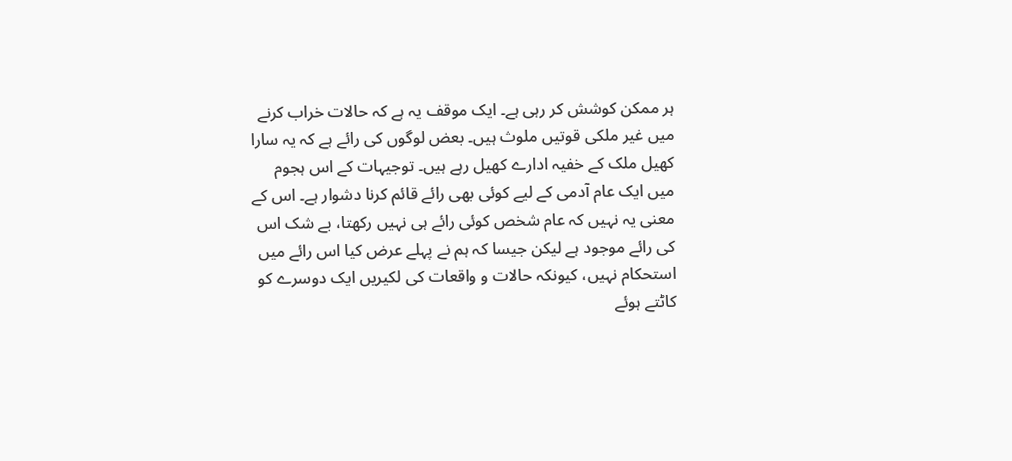ہر ممکن کوشش کر رہی ہے۔ ایک موقف یہ ہے کہ حالات خراب کرنے میں غیر ملکی قوتیں ملوث ہیں۔ بعض لوگوں کی رائے ہے کہ یہ سارا کھیل ملک کے خفیہ ادارے کھیل رہے ہیں۔ توجیہات کے اس ہجوم میں ایک عام آدمی کے لیے کوئی بھی رائے قائم کرنا دشوار ہے۔ اس کے معنی یہ نہیں کہ عام شخص کوئی رائے ہی نہیں رکھتا، بے شک اس کی رائے موجود ہے لیکن جیسا کہ ہم نے پہلے عرض کیا اس رائے میں استحکام نہیں، کیونکہ حالات و واقعات کی لکیریں ایک دوسرے کو کاٹتے ہوئے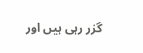گزر رہی ہیں اور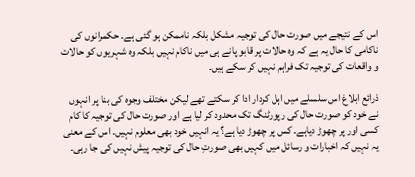اس کے نتیجے میں صورت حال کی توجیہ مشکل بلکہ ناممکن ہو گئی ہے۔ حکمرانوں کی ناکامی کا حال یہ ہے کہ وہ حالات پر قابو پانے ہی میں ناکام نہیں بلکہ وہ شہریوں کو حالات و واقعات کی توجیہ تک فراہم نہیں کر سکے ہیں۔

ذرائع ابلاغ اس سلسلے میں اہل کردار ادا کر سکتے تھے لیکن مختلف وجوہ کی بنا پر انہوں نے خود کو صورت حال کی رپورٹنگ تک محدود کر لیا ہے اور صورت حال کی توجیہ کا کام کسی اور پر چھوڑ دیاہے۔ کس پر چھوڑ دیا ہے؟ یہ انہیں خود بھی معلوم نہیں۔ اس کے معنی یہ نہیں کہ اخبارات و رسائل میں کہیں بھی صورتِ حال کی توجیہ پیش نہیں کی جا رہی۔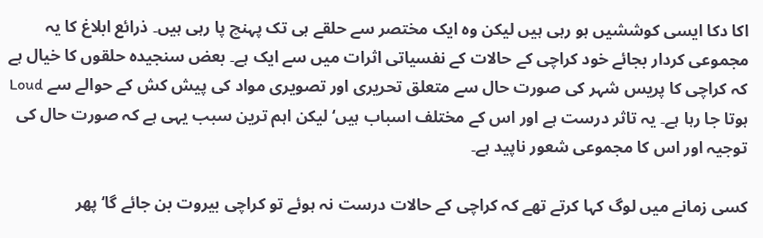اکا دکا ایسی کوششیں ہو رہی ہیں لیکن وہ ایک مختصر سے حلقے ہی تک پہنچ پا رہی ہیں۔ ذرائع ابلاغ کا یہ مجموعی کردار بجائے خود کراچی کے حالات کے نفسیاتی اثرات میں سے ایک ہے۔ بعض سنجیدہ حلقوں کا خیال ہے کہ کراچی کا پریس شہر کی صورت حال سے متعلق تحریری اور تصویری مواد کی پیش کش کے حوالے سے Loud ہوتا جا رہا ہے۔ یہ تاثر درست ہے اور اس کے مختلف اسباب ہیں‘ لیکن اہم ترین سبب یہی ہے کہ صورت حال کی توجیہ اور اس کا مجموعی شعور ناپید ہے۔

کسی زمانے میں لوگ کہا کرتے تھے کہ کراچی کے حالات درست نہ ہوئے تو کراچی بیروت بن جائے گا‘ پھر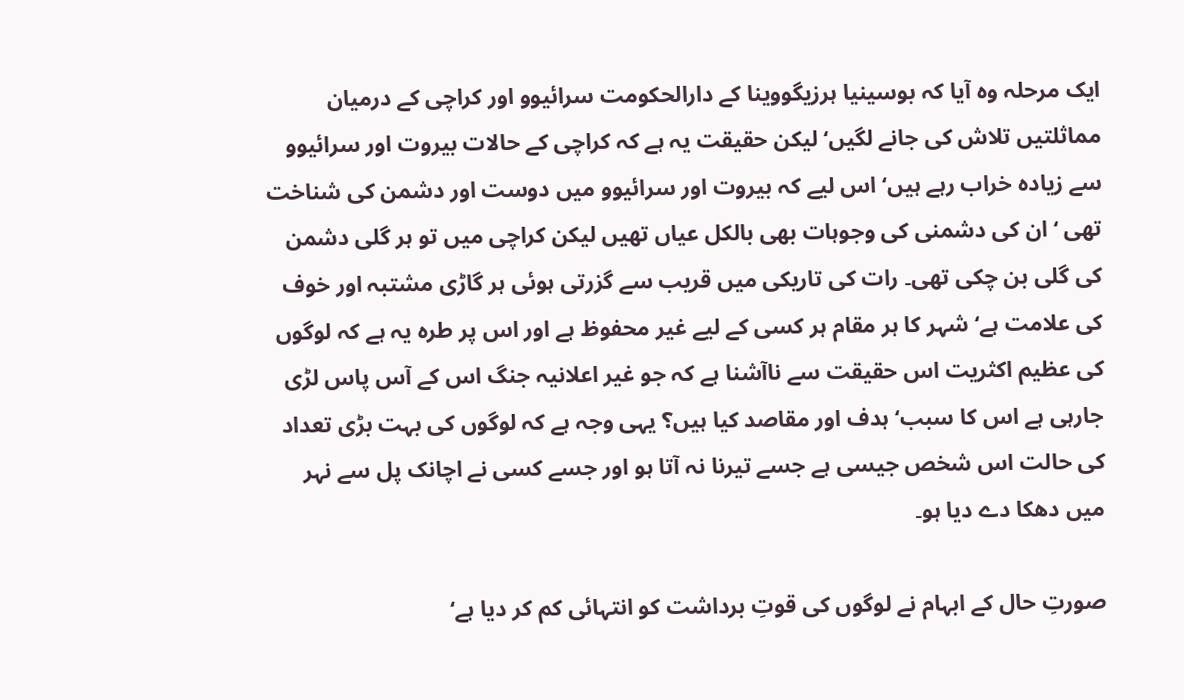ایک مرحلہ وہ آیا کہ بوسینیا ہرزیگووینا کے دارالحکومت سرائیوو اور کراچی کے درمیان مماثلتیں تلاش کی جانے لگیں‘ لیکن حقیقت یہ ہے کہ کراچی کے حالات بیروت اور سرائیوو سے زیادہ خراب رہے ہیں‘ اس لیے کہ بیروت اور سرائیوو میں دوست اور دشمن کی شناخت تھی ‘ ان کی دشمنی کی وجوہات بھی بالکل عیاں تھیں لیکن کراچی میں تو ہر گلی دشمن کی گلی بن چکی تھی۔ رات کی تاریکی میں قریب سے گزرتی ہوئی ہر گاڑی مشتبہ اور خوف کی علامت ہے‘ شہر کا ہر مقام ہر کسی کے لیے غیر محفوظ ہے اور اس پر طرہ یہ ہے کہ لوگوں کی عظیم اکثریت اس حقیقت سے ناآشنا ہے کہ جو غیر اعلانیہ جنگ اس کے آس پاس لڑی جارہی ہے اس کا سبب‘ ہدف اور مقاصد کیا ہیں؟ یہی وجہ ہے کہ لوگوں کی بہت بڑی تعداد کی حالت اس شخص جیسی ہے جسے تیرنا نہ آتا ہو اور جسے کسی نے اچانک پل سے نہر میں دھکا دے دیا ہو۔

صورتِ حال کے ابہام نے لوگوں کی قوتِ برداشت کو انتہائی کم کر دیا ہے‘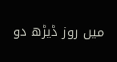میں روز ڈیڑھ دو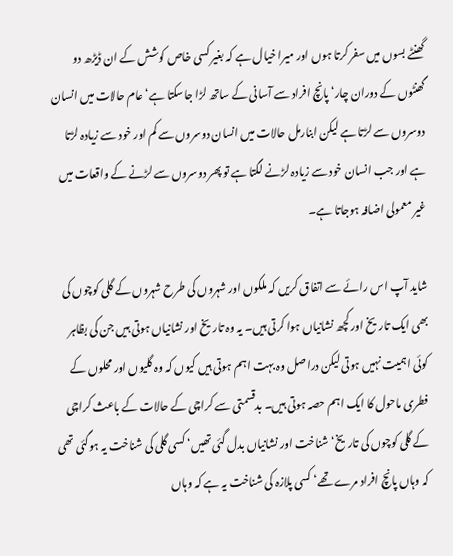گھنٹے بسوں میں سفر کرتا ہوں اور میرا خیال ہے کہ بغیر کسی خاص کوشش کے ان ڈیڑھ دو گھنٹوں کے دوران چار‘ پانچ افراد سے آسانی کے ساتھ لڑا جاسکتا ہے‘ عام حالات میں انسان دوسروں سے لڑتا ہے لیکن ابنارمل حالات میں انسان دوسروں سے کم اور خود سے زیادہ لڑتا ہے اور جب انسان خود سے زیادہ لڑنے لگتا ہے تو پھر دوسروں سے لڑنے کے واقعات میں غیر معمولی اضافہ ہوجاتا ہے۔

شاید آپ اس رائے سے اتفاق کریں کہ ملکوں اور شہروں کی طرح شہروں کے گلی کوچوں کی بھی ایک تاریخ اور کچھ نشانیاں ہوا کرتی ہیں۔ یہ وہ تاریخ اور نشانیاں ہوتی ہیں جن کی بظاہر کوئی اہمیت نہیں ہوتی لیکن دراصل وہ بہت اہم ہوتی ہیں کیوں کہ وہ گلیوں اور محلوں کے فطری ماحول کا ایک اہم حصہ ہوتی ہیں۔ بدقسمتی سے کراچی کے حالات کے باعث کراچی کے گلی کوچوں کی تاریخ‘ شناخت اور نشانیاں بدل گئی تھیں‘ کسی گلی کی شناخت یہ ہوگئی تھی کہ وہاں پانچ افراد مرے تھے‘ کسی پلازہ کی شناخت یہ ہے کہ وہاں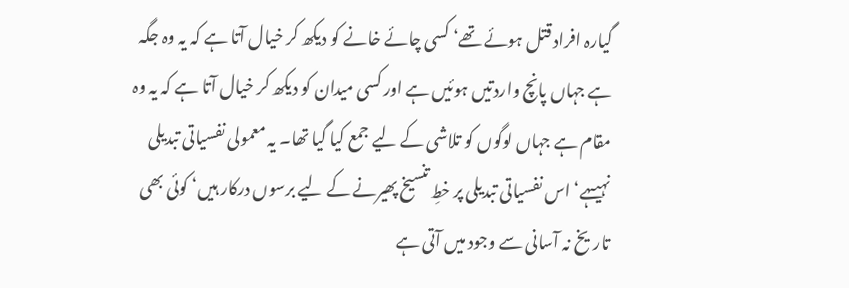گیارہ افراد قتل ہوئے تھے‘ کسی چائے خانے کو دیکھ کر خیال آتا ہے کہ یہ وہ جگہ ہے جہاں پانچ واردتیں ہوئیں ہے اور کسی میدان کو دیکھ کر خیال آتا ہے کہ یہ وہ مقام ہے جہاں لوگوں کو تلاشی کے لیے جمع کیا گیا تھا۔ یہ معمولی نفسیاتی تبدیلی نہیںہے‘ اس نفسیاتی تبدیلی پر خطِ تنسیخ پھیرنے کے لیے برسوں درکار ہیں‘ کوئی بھی تاریخ نہ آسانی سے وجود میں آتی ہے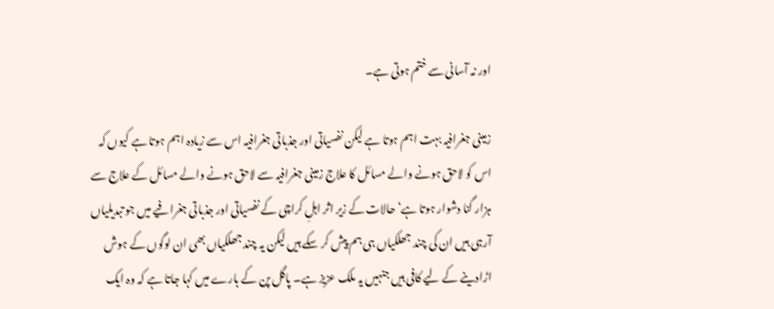اور نہ آسانی سے ختم ہوتی ہے۔

زمینی جغرافیہ بہت اہم ہوتا ہے لیکن نفسیاتی اور جذباتی جغرافیہ اس سے زیادہ اہم ہوتا ہے کیوں کہ اس کو لاحق ہونے والے مسائل کا علاج زمینی جغرافیہ سے لاحق ہونے والے مسائل کے علاج سے ہزار گنا دشوار ہوتا ہے‘ حالات کے زیر اثر اہلِ کراچی کے نفسیاتی اور جذباتی جغرافیے میں جو تبدیلیاں آرہی ہیں ان کی چند جھلکیاں ہی ہم پیش کر سکے ہیں لیکن یہ چند جھلکیاں بھی ان لوگوں کے ہوش اڑادینے کے لیے کافی ہیں جنہیں یہ ملک عزیز ہے۔ پاگل پن کے بارے میں کہا جاتا ہے کہ وہ ایک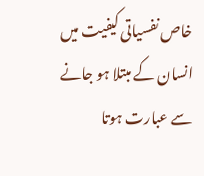خاص نفسیاتی کیفیت میں انسان کے مبتلا ہو جانے سے عبارت ہوتا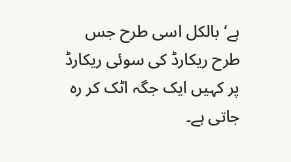ہے‘ بالکل اسی طرح جس طرح ریکارڈ کی سوئی ریکارڈ پر کہیں ایک جگہ اٹک کر رہ جاتی ہے۔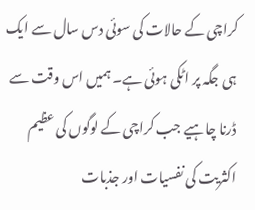کراچی کے حالات کی سوئی دس سال سے ایک ہی جگہ پر اٹکی ہوئی ہے۔ ہمیں اس وقت سے ڈرنا چاہیے جب کراچی کے لوگوں کی عظیم اکثریت کی نفسیات اور جذبات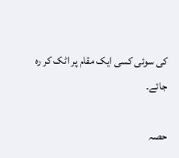کی سوئی کسی ایک مقام پر اٹک کر رہ جائے۔

حصہ